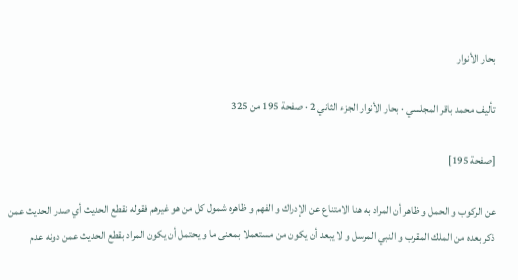بحار الأنوار

تأليف محمد باقر المجلسي · بحار الأنوار الجزء الثاني 2 · صفحة 195 من 325

[صفحة 195]

عن الركوب و الحمل و ظاهر أن المراد به هنا الامتناع عن الإدراك و الفهم و ظاهره شمول كل من هو غيرهم فقوله نقطع الحديث أي صدر الحديث عمن ذكر بعده من الملك المقرب و النبي المرسل و لا يبعد أن يكون من مستعملا بمعنى ما و يحتمل أن يكون المراد بقطع الحديث عمن دونه عدم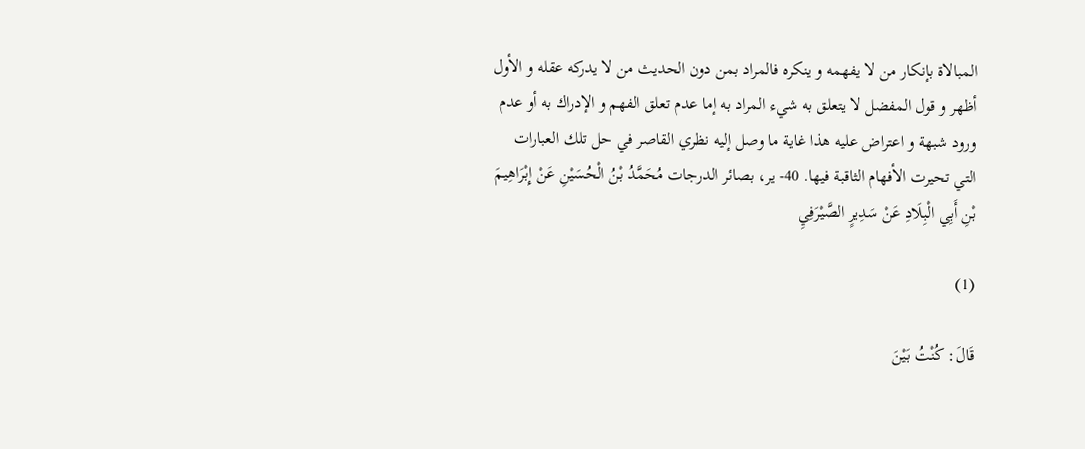المبالاة بإنكار من لا يفهمه و ينكره فالمراد بمن دون الحديث من لا يدركه عقله و الأول أظهر و قول المفضل لا يتعلق به شيء المراد به إما عدم تعلق الفهم و الإدراك به أو عدم ورود شبهة و اعتراض عليه هذا غاية ما وصل إليه نظري القاصر في حل تلك العبارات التي تحيرت الأفهام الثاقبة فيها. 40- ير، بصائر الدرجات مُحَمَّدُ بْنُ الْحُسَيْنِ عَنْ إِبْرَاهِيمَ بْنِ أَبِي الْبِلَادِ عَنْ سَدِيرٍ الصَّيْرَفِيِ

(1)

قَالَ: كُنْتُ بَيْنَ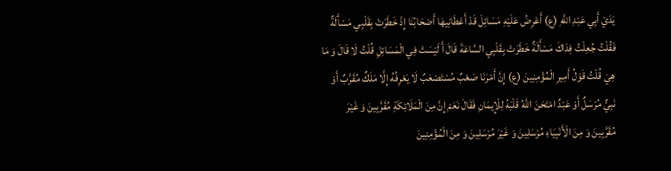يَدَيْ أَبِي عَبْدِ اللَّهِ (ع) أَعْرِضُ عَلَيْهِ مَسَائِلَ قَدْ أَعْطَانِيهَا أَصْحَابُنَا إِذْ خَطَرَتْ بِقَلْبِي مَسْأَلَةٌ فَقُلْتُ جُعِلْتُ فِدَاكَ مَسْأَلَةٌ خَطَرَتْ بِقَلْبِي السَّاعَةَ قَالَ أَ لَيْسَتْ فِي الْمَسَائِلِ قُلْتُ لَا قَالَ وَ مَا هِيَ قُلْتُ قَوْلُ أَمِيرِ الْمُؤْمِنِينَ (ع) إِنَّ أَمْرَنَا صَعْبٌ مُسْتَصْعَبٌ لَا يَعْرِفُهُ إِلَّا مَلَكٌ مُقَرَّبٌ أَوْ نَبِيٌّ مُرْسَلٌ أَوْ عَبْدٌ امْتَحَنَ اللَّهُ قَلْبَهُ لِلْإِيمَانِ فَقَالَ نَعَمْ إِنَّ مِنَ الْمَلَائِكَةِ مُقَرَّبِينَ وَ غَيْرَ مُقَرَّبِينَ وَ مِنَ الْأَنْبِيَاءِ مُرْسَلِينَ وَ غَيْرَ مُرْسَلِينَ وَ مِنَ الْمُؤْمِنِينَ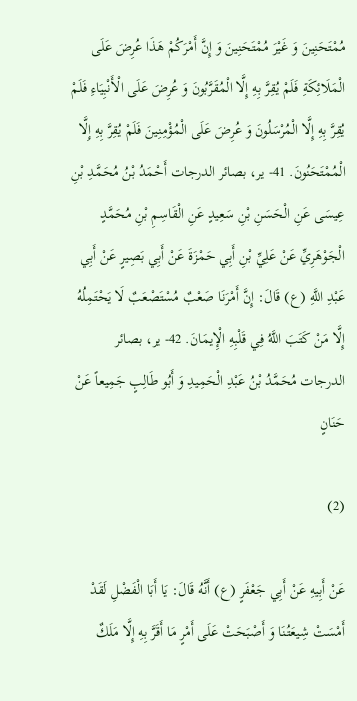مُمْتَحَنِينَ وَ غَيْرَ مُمْتَحَنِينَ وَ إِنَّ أَمْرَكُمْ هَذَا عُرِضَ عَلَى الْمَلَائِكَةِ فَلَمْ يُقِرَّ بِهِ إِلَّا الْمُقَرَّبُونَ وَ عُرِضَ عَلَى الْأَنْبِيَاءِ فَلَمْ يُقِرَّ بِهِ إِلَّا الْمُرْسَلُونَ وَ عُرِضَ عَلَى الْمُؤْمِنِينَ فَلَمْ يُقِرَّ بِهِ إِلَّا الْمُمْتَحَنُونَ. 41- ير، بصائر الدرجات أَحْمَدُ بْنُ مُحَمَّدِ بْنِ عِيسَى عَنِ الْحَسَنِ بْنِ سَعِيدٍ عَنِ الْقَاسِمِ بْنِ مُحَمَّدٍ الْجَوْهَرِيِّ عَنْ عَلِيِّ بْنِ أَبِي حَمْزَةَ عَنْ أَبِي بَصِيرٍ عَنْ أَبِي عَبْدِ اللَّهِ (ع) قَالَ: إِنَّ أَمْرَنَا صَعْبٌ مُسْتَصْعَبٌ لَا يَحْتَمِلُهُ إِلَّا مَنْ كَتَبَ اللَّهُ فِي قَلْبِهِ الْإِيمَانَ. 42- ير، بصائر الدرجات مُحَمَّدُ بْنُ عَبْدِ الْحَمِيدِ وَ أَبُو طَالِبٍ جَمِيعاً عَنْ حَنَانٍ

(2)

عَنْ أَبِيهِ عَنْ أَبِي جَعْفَرٍ (ع) أَنَّهُ قَالَ: يَا أَبَا الْفَضْلِ لَقَدْ أَمْسَتْ شِيعَتُنَا وَ أَصْبَحَتْ عَلَى أَمْرٍ مَا أَقَرَّ بِهِ إِلَّا مَلَكٌ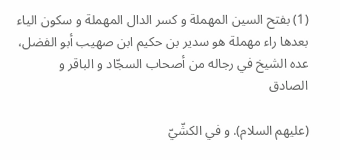(1) بفتح السين المهملة و كسر الدال المهملة و سكون الياء بعدها راء مهملة هو سدير بن حكيم ابن صهيب أبو الفضل، عده الشيخ في رجاله من أصحاب السجّاد و الباقر و الصادق

(عليهم السلام). و في الكشّيّ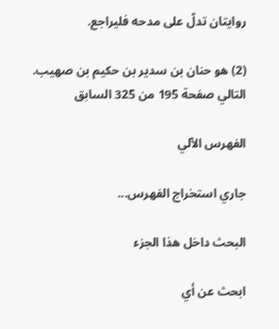روايتان تدلّ على مدحه فليراجع.

(2) هو حنان بن سدير بن حكيم بن صهيب.
التالي صفحة 195 من 325 السابق

الفهرس الآلي

جاري استخراج الفهرس...

البحث داخل هذا الجزء

ابحث عن أي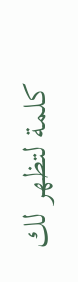كلمة لتظهر لك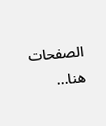الصفحات هنا...